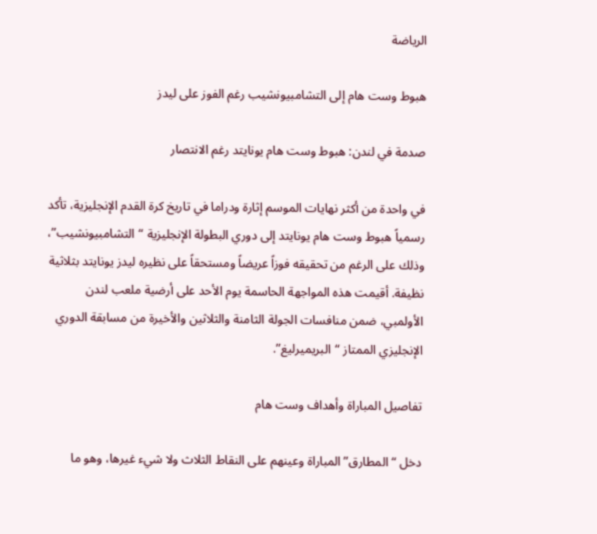الرياضة

هبوط وست هام إلى التشامبيونشيب رغم الفوز على ليدز

صدمة في لندن: هبوط وست هام يونايتد رغم الانتصار

في واحدة من أكثر نهايات الموسم إثارة ودراما في تاريخ كرة القدم الإنجليزية، تأكد رسمياً هبوط وست هام يونايتد إلى دوري البطولة الإنجليزية “التشامبيونشيب”، وذلك على الرغم من تحقيقه فوزاً عريضاً ومستحقاً على نظيره ليدز يونايتد بثلاثية نظيفة. أقيمت هذه المواجهة الحاسمة يوم الأحد على أرضية ملعب لندن الأولمبي، ضمن منافسات الجولة الثامنة والثلاثين والأخيرة من مسابقة الدوري الإنجليزي الممتاز “البريميرليغ”.

تفاصيل المباراة وأهداف وست هام

دخل “المطارق” المباراة وعينهم على النقاط الثلاث ولا شيء غيرها، وهو ما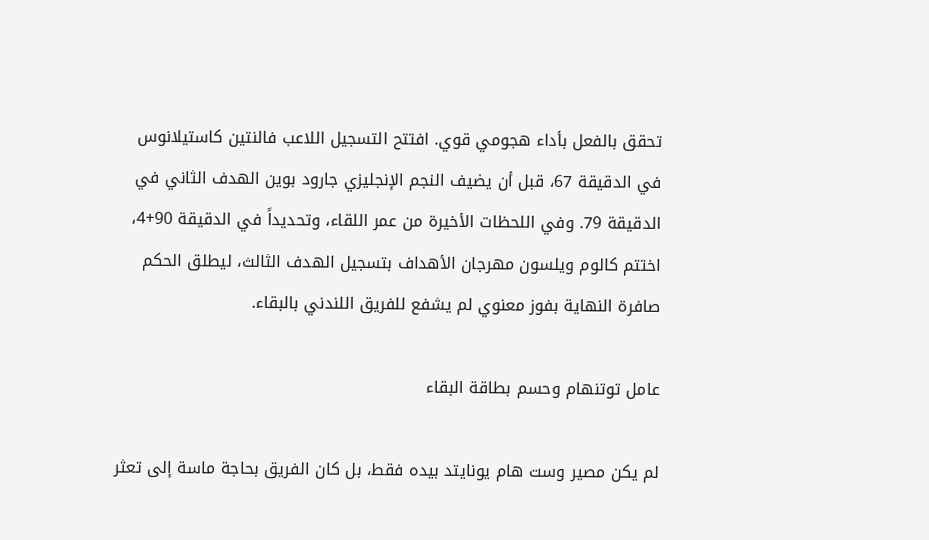تحقق بالفعل بأداء هجومي قوي. افتتح التسجيل اللاعب فالنتين كاستيلانوس في الدقيقة 67، قبل أن يضيف النجم الإنجليزي جارود بوين الهدف الثاني في الدقيقة 79. وفي اللحظات الأخيرة من عمر اللقاء، وتحديداً في الدقيقة 90+4، اختتم كالوم ويلسون مهرجان الأهداف بتسجيل الهدف الثالث، ليطلق الحكم صافرة النهاية بفوز معنوي لم يشفع للفريق اللندني بالبقاء.

عامل توتنهام وحسم بطاقة البقاء

لم يكن مصير وست هام يونايتد بيده فقط، بل كان الفريق بحاجة ماسة إلى تعثر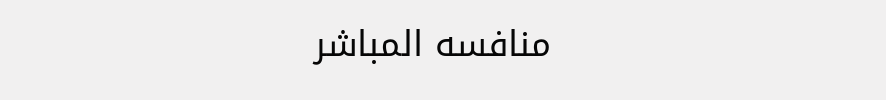منافسه المباشر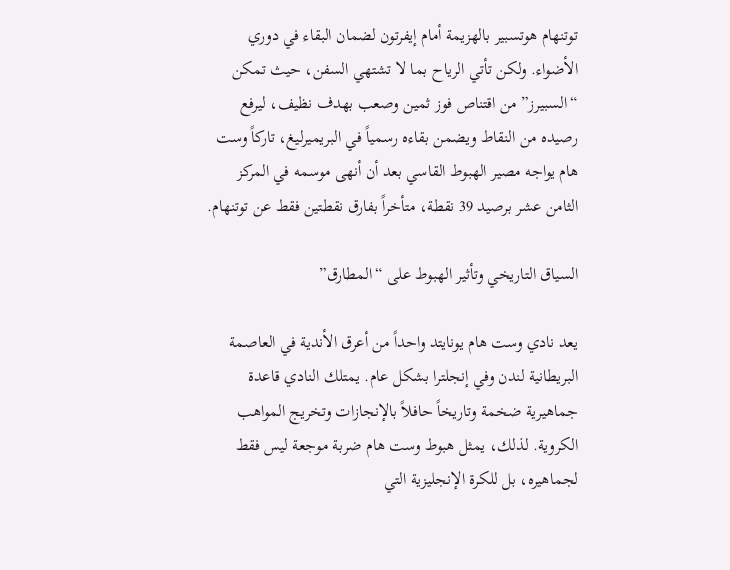توتنهام هوتسبير بالهزيمة أمام إيفرتون لضمان البقاء في دوري الأضواء. ولكن تأتي الرياح بما لا تشتهي السفن، حيث تمكن “السبيرز” من اقتناص فوز ثمين وصعب بهدف نظيف، ليرفع رصيده من النقاط ويضمن بقاءه رسمياً في البريميرليغ، تاركاً وست هام يواجه مصير الهبوط القاسي بعد أن أنهى موسمه في المركز الثامن عشر برصيد 39 نقطة، متأخراً بفارق نقطتين فقط عن توتنهام.

السياق التاريخي وتأثير الهبوط على “المطارق”

يعد نادي وست هام يونايتد واحداً من أعرق الأندية في العاصمة البريطانية لندن وفي إنجلترا بشكل عام. يمتلك النادي قاعدة جماهيرية ضخمة وتاريخاً حافلاً بالإنجازات وتخريج المواهب الكروية. لذلك، يمثل هبوط وست هام ضربة موجعة ليس فقط لجماهيره، بل للكرة الإنجليزية التي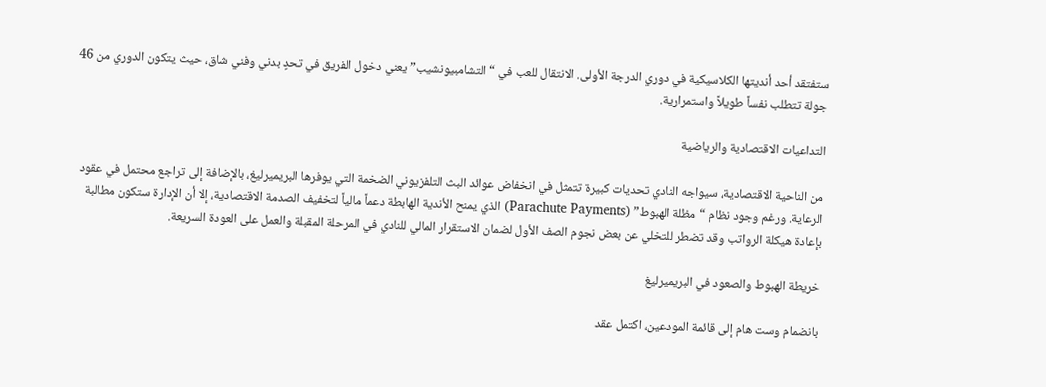ستفتقد أحد أنديتها الكلاسيكية في دوري الدرجة الأولى. الانتقال للعب في “التشامبيونشيب” يعني دخول الفريق في تحدٍ بدني وفني شاق، حيث يتكون الدوري من 46 جولة تتطلب نفساً طويلاً واستمرارية.

التداعيات الاقتصادية والرياضية

من الناحية الاقتصادية، سيواجه النادي تحديات كبيرة تتمثل في انخفاض عوائد البث التلفزيوني الضخمة التي يوفرها البريميرليغ، بالإضافة إلى تراجع محتمل في عقود الرعاية. ورغم وجود نظام “مظلة الهبوط” (Parachute Payments) الذي يمنح الأندية الهابطة دعماً مالياً لتخفيف الصدمة الاقتصادية، إلا أن الإدارة ستكون مطالبة بإعادة هيكلة الرواتب وقد تضطر للتخلي عن بعض نجوم الصف الأول لضمان الاستقرار المالي للنادي في المرحلة المقبلة والعمل على العودة السريعة.

خريطة الهبوط والصعود في البريميرليغ

بانضمام وست هام إلى قائمة المودعين، اكتمل عقد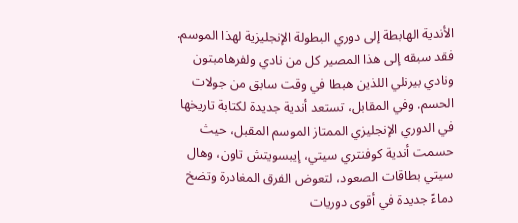الأندية الهابطة إلى دوري البطولة الإنجليزية لهذا الموسم. فقد سبقه إلى هذا المصير كل من نادي ولفرهامبتون ونادي بيرنلي اللذين هبطا في وقت سابق من جولات الحسم. وفي المقابل، تستعد أندية جديدة لكتابة تاريخها في الدوري الإنجليزي الممتاز الموسم المقبل، حيث حسمت أندية كوفنتري سيتي، إيبسويتش تاون، وهال سيتي بطاقات الصعود، لتعوض الفرق المغادرة وتضخ دماءً جديدة في أقوى دوريات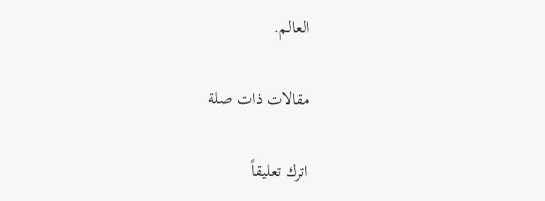العالم.

مقالات ذات صلة

اترك تعليقاً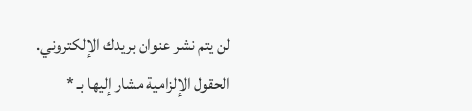لن يتم نشر عنوان بريدك الإلكتروني. الحقول الإلزامية مشار إليها بـ *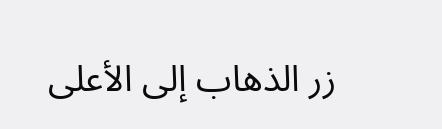زر الذهاب إلى الأعلى